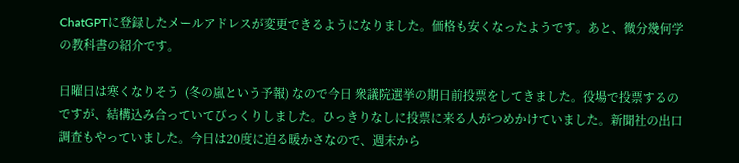ChatGPTに登録したメールアドレスが変更できるようになりました。価格も安くなったようです。あと、微分幾何学の教科書の紹介です。

日曜日は寒くなりそう  (冬の嵐という予報) なので今日 衆議院選挙の期日前投票をしてきました。役場で投票するのですが、結構込み合っていてびっくりしました。ひっきりなしに投票に来る人がつめかけていました。新聞社の出口調査もやっていました。今日は20度に迫る暖かさなので、週末から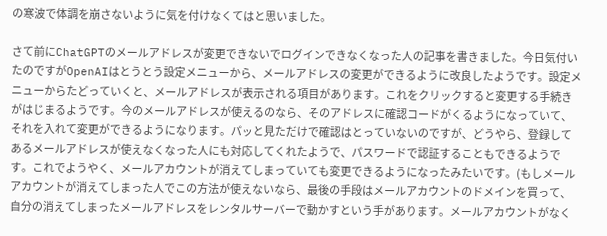の寒波で体調を崩さないように気を付けなくてはと思いました。

さて前にChatGPTのメールアドレスが変更できないでログインできなくなった人の記事を書きました。今日気付いたのですがOpenAIはとうとう設定メニューから、メールアドレスの変更ができるように改良したようです。設定メニューからたどっていくと、メールアドレスが表示される項目があります。これをクリックすると変更する手続きがはじまるようです。今のメールアドレスが使えるのなら、そのアドレスに確認コードがくるようになっていて、それを入れて変更ができるようになります。パッと見ただけで確認はとっていないのですが、どうやら、登録してあるメールアドレスが使えなくなった人にも対応してくれたようで、パスワードで認証することもできるようです。これでようやく、メールアカウントが消えてしまっていても変更できるようになったみたいです。(もしメールアカウントが消えてしまった人でこの方法が使えないなら、最後の手段はメールアカウントのドメインを買って、自分の消えてしまったメールアドレスをレンタルサーバーで動かすという手があります。メールアカウントがなく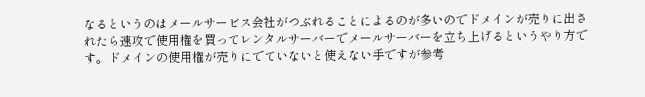なるというのはメールサービス会社がつぶれることによるのが多いのでドメインが売りに出されたら速攻で使用権を買ってレンタルサーバーでメールサーバーを立ち上げるというやり方です。ドメインの使用権が売りにでていないと使えない手ですが参考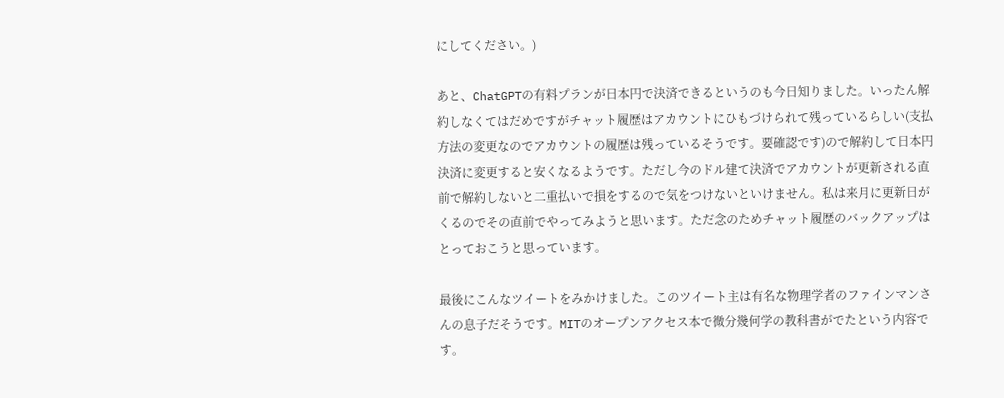にしてください。)

あと、ChatGPTの有料プランが日本円で決済できるというのも今日知りました。いったん解約しなくてはだめですがチャット履歴はアカウントにひもづけられて残っているらしい(支払方法の変更なのでアカウントの履歴は残っているそうです。要確認です)ので解約して日本円決済に変更すると安くなるようです。ただし今のドル建て決済でアカウントが更新される直前で解約しないと二重払いで損をするので気をつけないといけません。私は来月に更新日がくるのでその直前でやってみようと思います。ただ念のためチャット履歴のバックアップはとっておこうと思っています。

最後にこんなツイートをみかけました。このツイート主は有名な物理学者のファインマンさんの息子だそうです。MITのオープンアクセス本で微分幾何学の教科書がでたという内容です。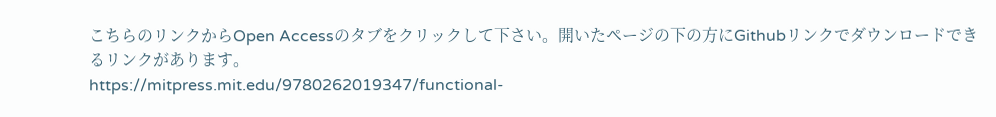こちらのリンクからOpen Accessのタブをクリックして下さい。開いたページの下の方にGithubリンクでダウンロードできるリンクがあります。
https://mitpress.mit.edu/9780262019347/functional-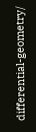differential-geometry/